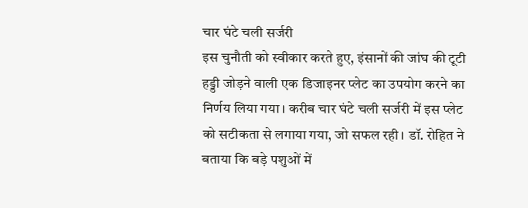चार घंटे चली सर्जरी
इस चुनौती को स्वीकार करते हुए, इंसानों की जांघ की टूटी हड्डी जोड़ने वाली एक डिजाइनर प्लेट का उपयोग करने का निर्णय लिया गया। करीब चार घंटे चली सर्जरी में इस प्लेट को सटीकता से लगाया गया, जो सफल रही। डॉ. रोहित ने बताया कि बड़े पशुओं में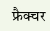फ्रैक्चर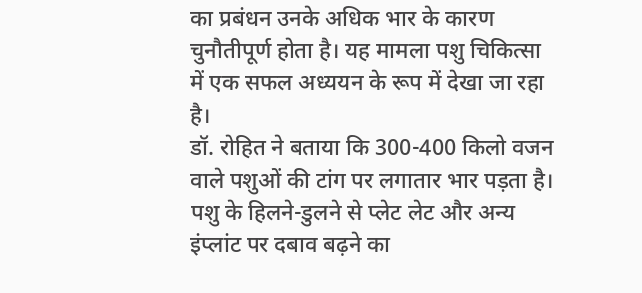का प्रबंधन उनके अधिक भार के कारण चुनौतीपूर्ण होता है। यह मामला पशु चिकित्सा में एक सफल अध्ययन के रूप में देखा जा रहा है।
डॉ. रोहित ने बताया कि 300-400 किलो वजन वाले पशुओं की टांग पर लगातार भार पड़ता है। पशु के हिलने-डुलने से प्लेट लेट और अन्य इंप्लांट पर दबाव बढ़ने का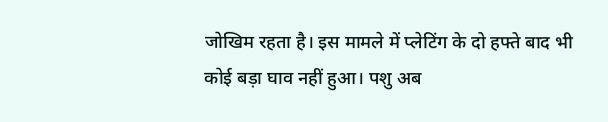जोखिम रहता है। इस मामले में प्लेटिंग के दो हफ्ते बाद भी कोई बड़ा घाव नहीं हुआ। पशु अब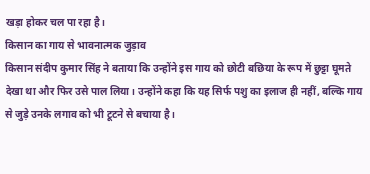खड़ा होकर चल पा रहा है।
किसान का गाय से भावनात्मक जुड़ाव
किसान संदीप कुमार सिंह ने बताया कि उन्होंने इस गाय को छोटी बछिया के रूप में छुट्टा घूमते देखा था और फिर उसे पाल लिया। उन्होंने कहा कि यह सिर्फ पशु का इलाज ही नहीं, बल्कि गाय से जुड़े उनके लगाव को भी टूटने से बचाया है।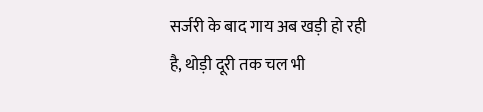सर्जरी के बाद गाय अब खड़ी हो रही है, थोड़ी दूरी तक चल भी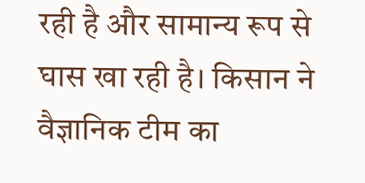रही है और सामान्य रूप से घास खा रही है। किसान ने वैज्ञानिक टीम का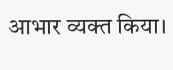आभार व्यक्त किया।